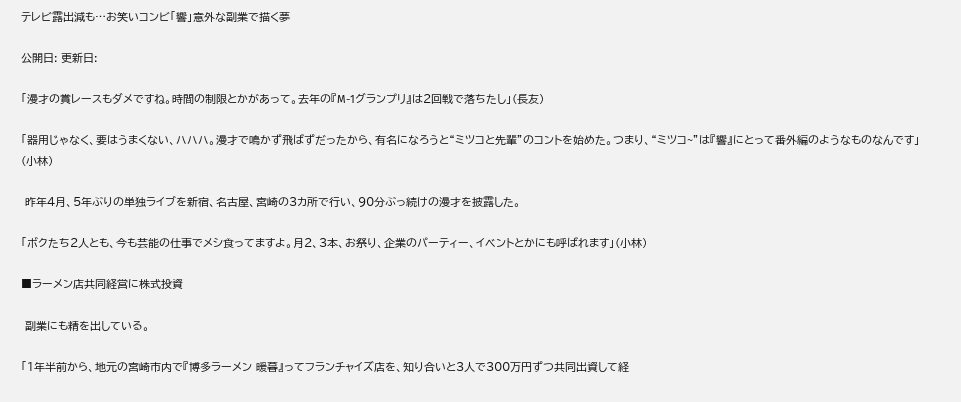テレビ露出減も…お笑いコンビ「響」意外な副業で描く夢

公開日: 更新日:

「漫才の賞レースもダメですね。時間の制限とかがあって。去年の『M-1グランプリ』は2回戦で落ちたし」(長友)

「器用じゃなく、要はうまくない、ハハハ。漫才で鳴かず飛ばずだったから、有名になろうと“ミツコと先輩”のコントを始めた。つまり、“ミツコ~”は『響』にとって番外編のようなものなんです」(小林)

 昨年4月、5年ぶりの単独ライブを新宿、名古屋、宮崎の3カ所で行い、90分ぶっ続けの漫才を披露した。

「ボクたち2人とも、今も芸能の仕事でメシ食ってますよ。月2、3本、お祭り、企業のパーティー、イベントとかにも呼ばれます」(小林)

■ラーメン店共同経営に株式投資

 副業にも精を出している。

「1年半前から、地元の宮崎市内で『博多ラーメン 暖暮』ってフランチャイズ店を、知り合いと3人で300万円ずつ共同出資して経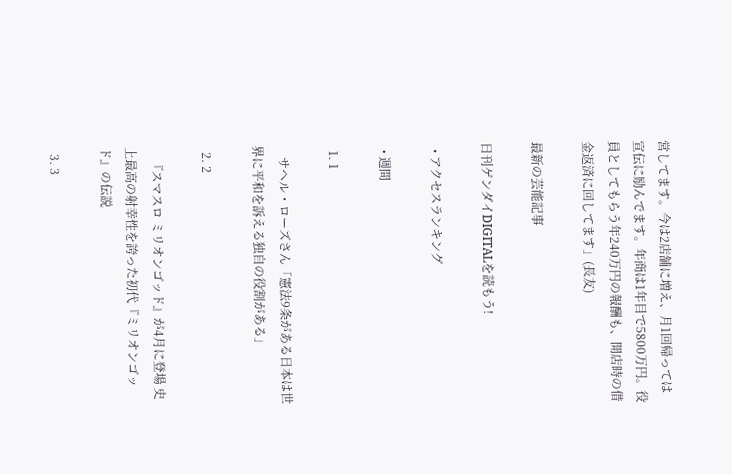営してます。今は2店舗に増え、月1回帰っては宣伝に励んでます。年商は1年目で5800万円。役員としてもらう年240万円の報酬も、開店時の借金返済に回してます」(長友)

最新の芸能記事

日刊ゲンダイDIGITALを読もう!

  • アクセスランキング

  • 週間

  1. 1

    サヘル・ローズさん「憲法9条がある日本は世界に平和を訴える独自の役割がある」

  2. 2

    『スマスロ ミリオンゴッド』が4月に登場 史上最高の射幸性を誇った初代『ミリオンゴッド』の伝説

  3. 3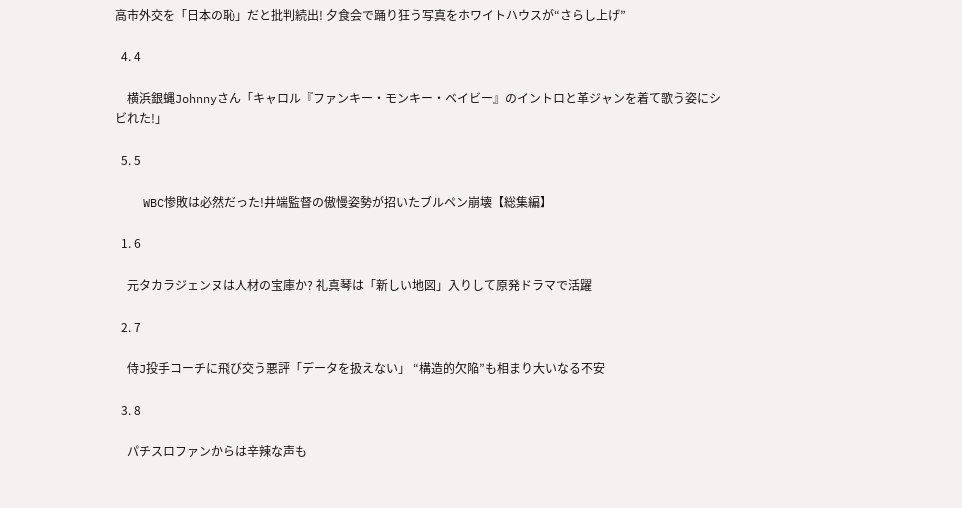高市外交を「日本の恥」だと批判続出! 夕食会で踊り狂う写真をホワイトハウスが“さらし上げ”

  4. 4

    横浜銀蝿Johnnyさん「キャロル『ファンキー・モンキー・ベイビー』のイントロと革ジャンを着て歌う姿にシビれた!」

  5. 5

    WBC惨敗は必然だった!井端監督の傲慢姿勢が招いたブルペン崩壊【総集編】

  1. 6

    元タカラジェンヌは人材の宝庫か? 礼真琴は「新しい地図」入りして原発ドラマで活躍

  2. 7

    侍J投手コーチに飛び交う悪評「データを扱えない」 “構造的欠陥”も相まり大いなる不安

  3. 8

    パチスロファンからは辛辣な声も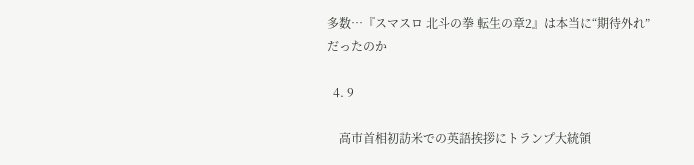多数…『スマスロ 北斗の拳 転生の章2』は本当に“期待外れ”だったのか

  4. 9

    高市首相初訪米での英語挨拶にトランプ大統領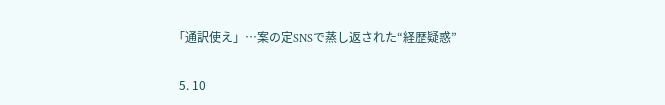「通訳使え」…案の定SNSで蒸し返された“経歴疑惑”

  5. 10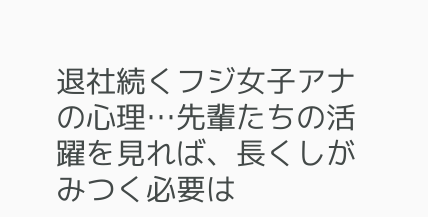退社続くフジ女子アナの心理…先輩たちの活躍を見れば、長くしがみつく必要は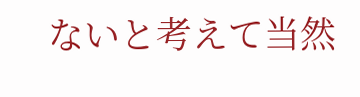ないと考えて当然